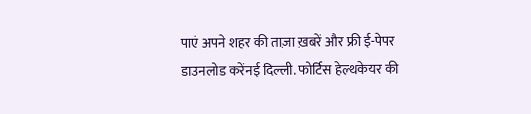पाएं अपने शहर की ताज़ा ख़बरें और फ्री ई-पेपर
डाउनलोड करेंनई दिल्ली. फोर्टिस हेल्थकेयर की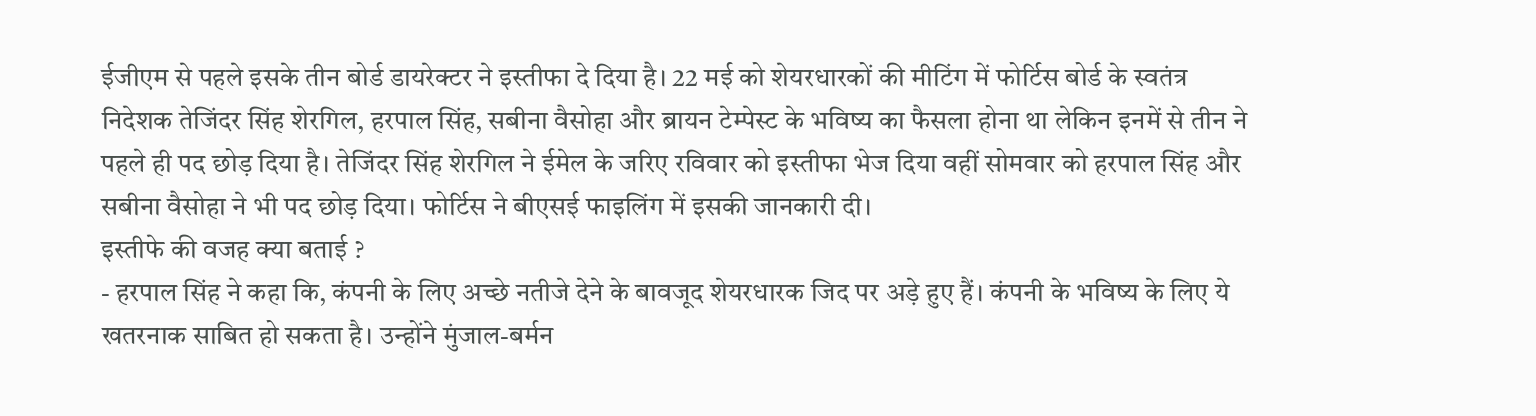ईजीएम से पहले इसके तीन बोर्ड डायरेक्टर ने इस्तीफा दे दिया है। 22 मई को शेयरधारकों की मीटिंग में फोर्टिस बोर्ड के स्वतंत्र निदेशक तेजिंदर सिंह शेरगिल, हरपाल सिंह, सबीना वैसोहा और ब्रायन टेम्पेस्ट के भविष्य का फैसला होना था लेकिन इनमें से तीन ने पहले ही पद छोड़ दिया है। तेजिंदर सिंह शेरगिल ने ईमेल के जरिए रविवार को इस्तीफा भेज दिया वहीं सोमवार को हरपाल सिंह और सबीना वैसोहा ने भी पद छोड़ दिया। फोर्टिस ने बीएसई फाइलिंग में इसकी जानकारी दी।
इस्तीफे की वजह क्या बताई ?
- हरपाल सिंह ने कहा कि, कंपनी के लिए अच्छे नतीजे देने के बावजूद शेयरधारक जिद पर अड़े हुए हैं। कंपनी के भविष्य के लिए ये खतरनाक साबित हो सकता है। उन्होंने मुंजाल-बर्मन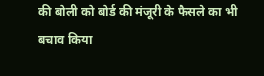की बोली को बोर्ड की मंजूरी के फैसले का भी बचाव किया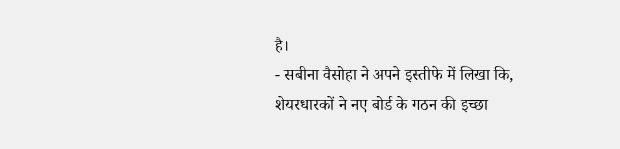है।
- सबीना वैसोहा ने अपने इस्तीफे में लिखा कि, शेयरधारकों ने नए बोर्ड के गठन की इच्छा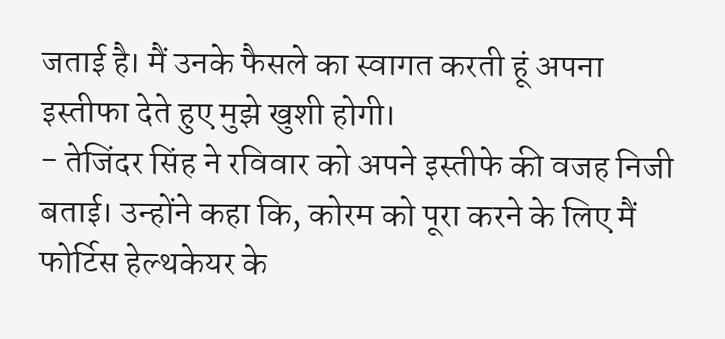जताई है। मैं उनके फैसले का स्वागत करती हूं अपना इस्तीफा देते हुए मुझे खुशी होगी।
- तेजिंदर सिंह ने रविवार को अपने इस्तीफे की वजह निजी बताई। उन्होंने कहा कि, कोरम को पूरा करने के लिए मैं फोर्टिस हेल्थकेयर के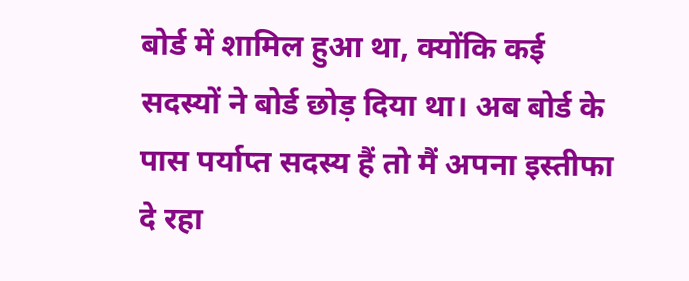बोर्ड में शामिल हुआ था, क्योंकि कई सदस्यों ने बोर्ड छोड़ दिया था। अब बोर्ड के पास पर्याप्त सदस्य हैं तो मैं अपना इस्तीफा दे रहा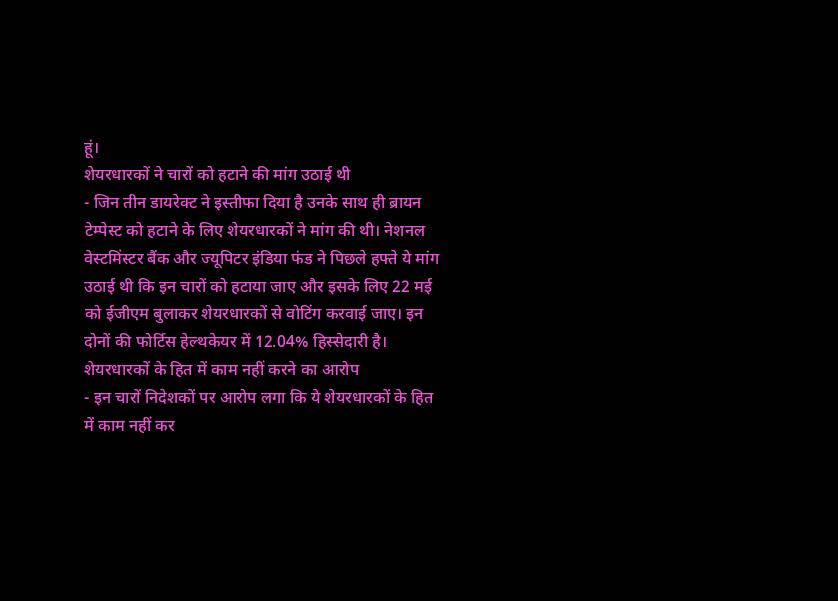हूं।
शेयरधारकों ने चारों को हटाने की मांग उठाई थी
- जिन तीन डायरेक्ट ने इस्तीफा दिया है उनके साथ ही ब्रायन टेम्पेस्ट को हटाने के लिए शेयरधारकों ने मांग की थी। नेशनल वेस्टमिंस्टर बैंक और ज्यूपिटर इंडिया फंड ने पिछले हफ्ते ये मांग उठाई थी कि इन चारों को हटाया जाए और इसके लिए 22 मई को ईजीएम बुलाकर शेयरधारकों से वोटिंग करवाई जाए। इन दोनों की फोर्टिस हेल्थकेयर में 12.04% हिस्सेदारी है।
शेयरधारकों के हित में काम नहीं करने का आरोप
- इन चारों निदेशकों पर आरोप लगा कि ये शेयरधारकों के हित में काम नहीं कर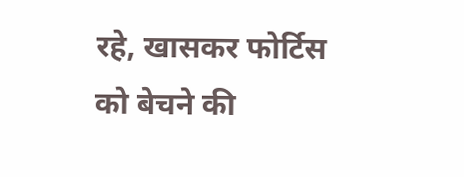रहे, खासकर फोर्टिस को बेचने की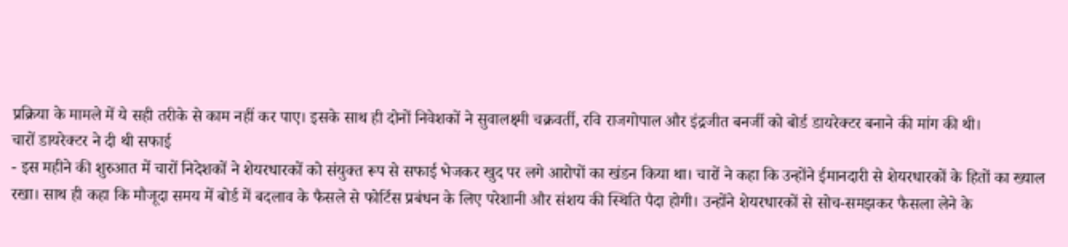प्रक्रिया के मामले में ये सही तरीके से काम नहीं कर पाए। इसके साथ ही दोनों निवेशकों ने सुवालक्ष्मी चक्रवर्ती, रवि राजगोपाल और इंद्रजीत बनर्जी को बोर्ड डायरेक्टर बनाने की मांग की थी।
चारों डायरेक्टर ने दी थी सफाई
- इस महीने की शुरुआत में चारों निदेशकों ने शेयरधारकों को संयुक्त रूप से सफाई भेजकर खुद पर लगे आरोपों का खंडन किया था। चारों ने कहा कि उन्होंने ईमानदारी से शेयरधारकों के हितों का ख्याल रखा। साथ ही कहा कि मौजूदा समय में बोर्ड में बदलाव के फैसले से फोर्टिस प्रबंधन के लिए परेशानी और संशय की स्थिति पैदा होगी। उन्होंने शेयरधारकों से सोच-समझकर फैसला लेने के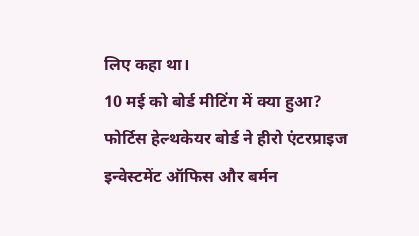लिए कहा था।
10 मई को बोर्ड मीटिंग में क्या हुआ?
फोर्टिस हेल्थकेयर बोर्ड ने हीरो एंटरप्राइज इन्वेस्टमेंट ऑफिस और बर्मन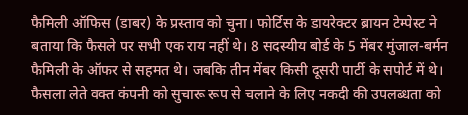फैमिली ऑफिस (डाबर) के प्रस्ताव को चुना। फोर्टिस के डायरेक्टर ब्रायन टेम्पेस्ट ने बताया कि फैसले पर सभी एक राय नहीं थे। 8 सदस्यीय बोर्ड के 5 मेंबर मुंजाल-बर्मन फैमिली के ऑफर से सहमत थे। जबकि तीन मेंबर किसी दूसरी पार्टी के सपोर्ट में थे। फैसला लेते वक्त कंपनी को सुचारू रूप से चलाने के लिए नकदी की उपलब्धता को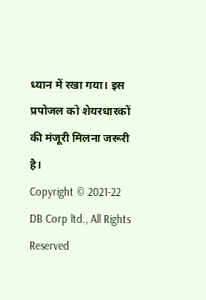ध्यान में रखा गया। इस प्रपोजल को शेयरधारकों की मंजूरी मिलना जरूरी है।
Copyright © 2021-22 DB Corp ltd., All Rights Reserved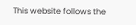This website follows the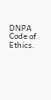DNPA Code of Ethics.